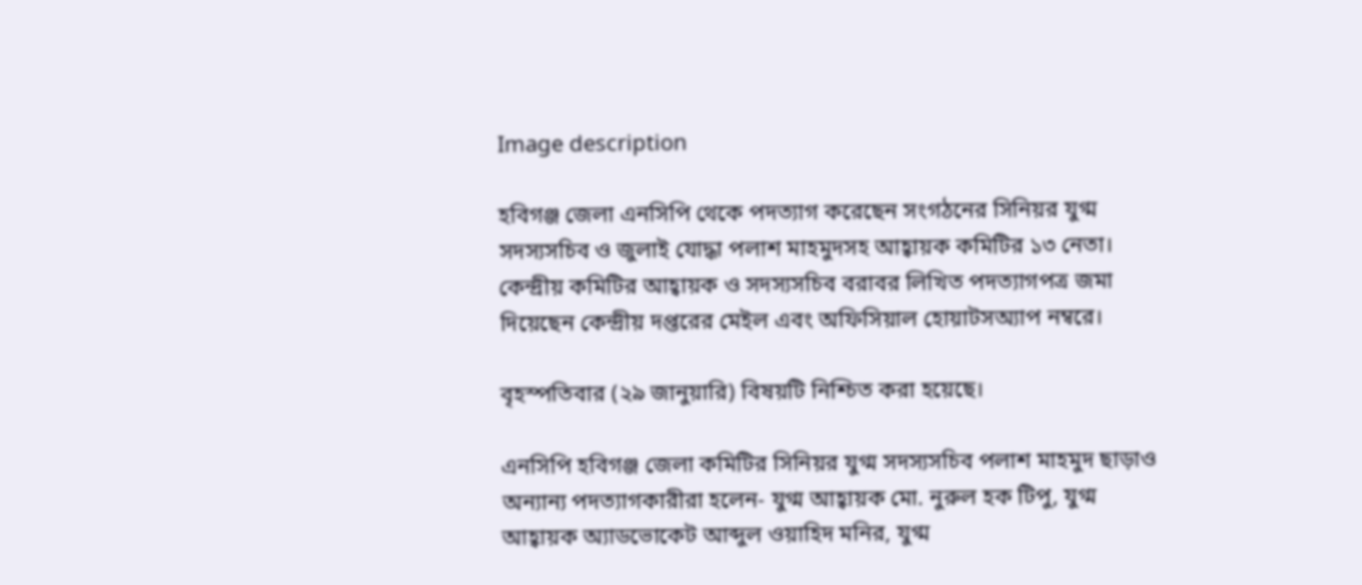Image description

হবিগঞ্জ জেলা এনসিপি থেকে পদত্যাগ করেছেন সংগঠনের সিনিয়র যুগ্ম সদস্যসচিব ও জুলাই যোদ্ধা পলাশ মাহমুদসহ আহ্বায়ক কমিটির ১৩ নেতা। কেন্দ্রীয় কমিটির আহ্বায়ক ও সদস্যসচিব বরাবর লিখিত পদত্যাগপত্র জমা দিয়েছেন কেন্দ্রীয় দপ্তরের মেইল এবং অফিসিয়াল হোয়াটসঅ্যাপ নম্বরে।

বৃহস্পতিবার (২৯ জানুয়ারি) বিষয়টি নিশ্চিত করা হয়েছে।

এনসিপি হবিগঞ্জ জেলা কমিটির সিনিয়র যুগ্ম সদস্যসচিব পলাশ মাহমুদ ছাড়াও অন্যান্য পদত্যাগকারীরা হলেন- যুগ্ম আহ্বায়ক মো. নুরুল হক টিপু, যুগ্ম আহ্বায়ক অ্যাডভোকেট আব্দুল ওয়াহিদ মনির, যুগ্ম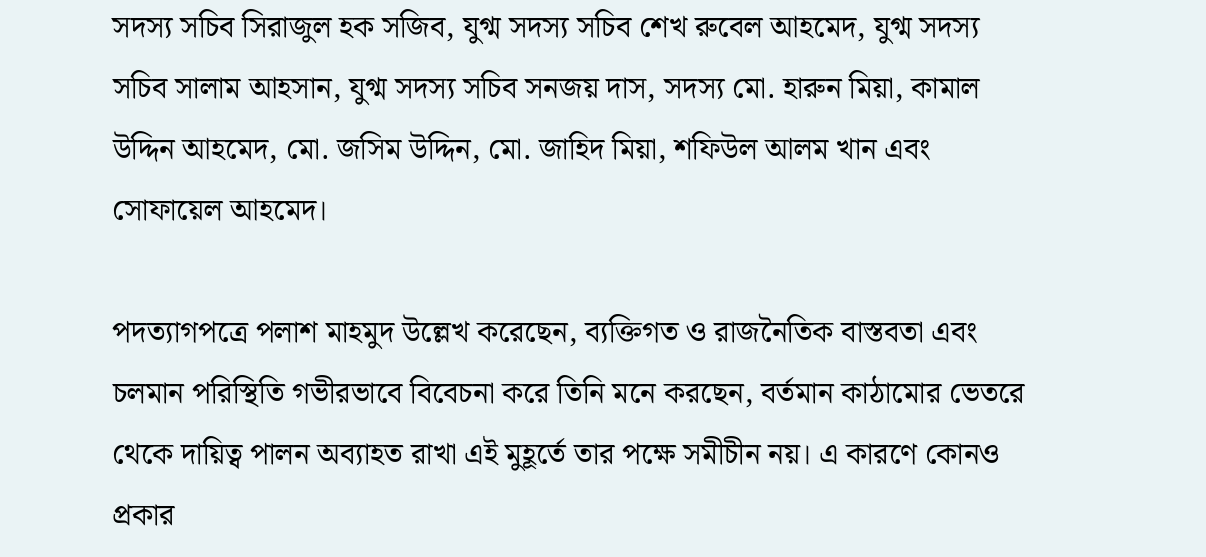সদস্য সচিব সিরাজুল হক সজিব, যুগ্ম সদস্য সচিব শেখ রুবেল আহমেদ, যুগ্ম সদস্য সচিব সালাম আহসান, যুগ্ম সদস্য সচিব সনজয় দাস, সদস্য মো. হারুন মিয়া, কামাল উদ্দিন আহমেদ, মো. জসিম উদ্দিন, মো. জাহিদ মিয়া, শফিউল আলম খান এবং সোফায়েল আহমেদ।

পদত্যাগপত্রে পলাশ মাহমুদ উল্লেখ করেছেন, ব্যক্তিগত ও রাজনৈতিক বাস্তবতা এবং চলমান পরিস্থিতি গভীরভাবে বিবেচনা করে তিনি মনে করছেন, বর্তমান কাঠামোর ভেতরে থেকে দায়িত্ব পালন অব্যাহত রাখা এই মুহূর্তে তার পক্ষে সমীচীন নয়। এ কারণে কোনও প্রকার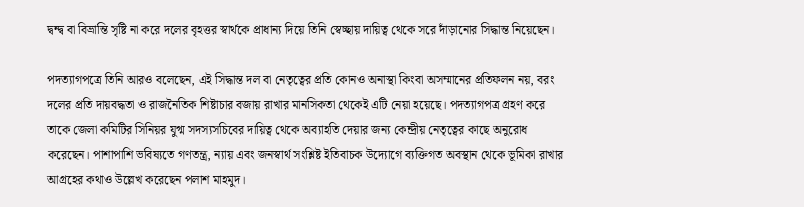দ্বন্দ্ব বা বিভ্রান্তি সৃষ্টি না করে দলের বৃহত্তর স্বার্থকে প্রাধান্য দিয়ে তিনি স্বেচ্ছায় দায়িত্ব থেকে সরে দাঁড়ানোর সিদ্ধান্ত নিয়েছেন।

পদত্যাগপত্রে তিনি আরও বলেছেন, এই সিদ্ধান্ত দল বা নেতৃত্বের প্রতি কোনও অনাস্থা কিংবা অসম্মানের প্রতিফলন নয়, বরং দলের প্রতি দায়বদ্ধতা ও রাজনৈতিক শিষ্টাচার বজায় রাখার মানসিকতা থেকেই এটি নেয়া হয়েছে। পদত্যাগপত্র গ্রহণ করে তাকে জেলা কমিটির সিনিয়র যুগ্ম সদস্যসচিবের দায়িত্ব থেকে অব্যাহতি দেয়ার জন্য কেন্দ্রীয় নেতৃত্বের কাছে অনুরোধ করেছেন। পাশাপাশি ভবিষ্যতে গণতন্ত্র, ন্যায় এবং জনস্বার্থ সংশ্লিষ্ট ইতিবাচক উদ্যোগে ব্যক্তিগত অবস্থান থেকে ভূমিকা রাখার আগ্রহের কথাও উল্লেখ করেছেন পলাশ মাহমুদ।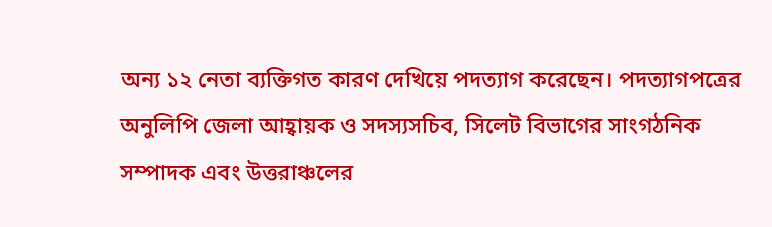অন্য ১২ নেতা ব্যক্তিগত কারণ দেখিয়ে পদত্যাগ করেছেন। পদত্যাগপত্রের অনুলিপি জেলা আহ্বায়ক ও সদস্যসচিব, সিলেট বিভাগের সাংগঠনিক সম্পাদক এবং উত্তরাঞ্চলের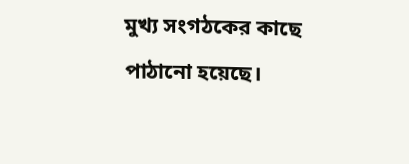মুখ্য সংগঠকের কাছে পাঠানো হয়েছে।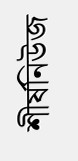শীর্ষনিউজ